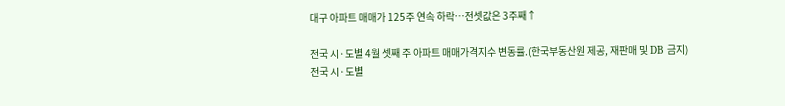대구 아파트 매매가 125주 연속 하락…전셋값은 3주째↑

전국 시·도별 4월 셋째 주 아파트 매매가격지수 변동률.(한국부동산원 제공, 재판매 및 DB 금지)
전국 시·도별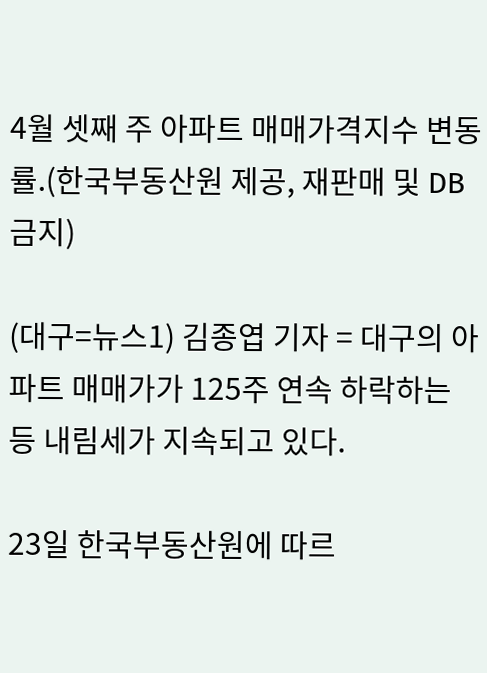4월 셋째 주 아파트 매매가격지수 변동률.(한국부동산원 제공, 재판매 및 DB 금지)

(대구=뉴스1) 김종엽 기자 = 대구의 아파트 매매가가 125주 연속 하락하는 등 내림세가 지속되고 있다.

23일 한국부동산원에 따르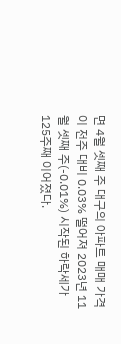면 4월 셋째 주 대구의 아파트 매매 가격이 전주 대비 0.03% 떨어져 2023년 11월 셋째 주(-0.01%) 시작된 하락세가 125주째 이어졌다.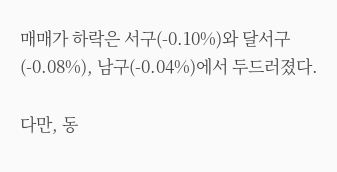매매가 하락은 서구(-0.10%)와 달서구(-0.08%), 남구(-0.04%)에서 두드러졌다.

다만, 동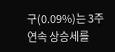구(0.09%)는 3주 연속 상승세를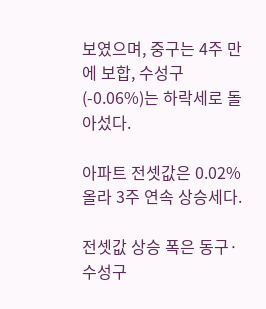보였으며, 중구는 4주 만에 보합, 수성구(-0.06%)는 하락세로 돌아섰다.

아파트 전셋값은 0.02% 올라 3주 연속 상승세다.

전셋값 상승 폭은 동구·수성구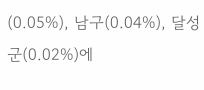(0.05%), 남구(0.04%), 달성군(0.02%)에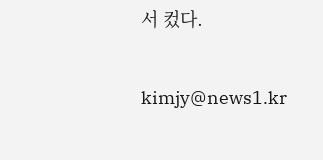서 컸다.

kimjy@news1.kr